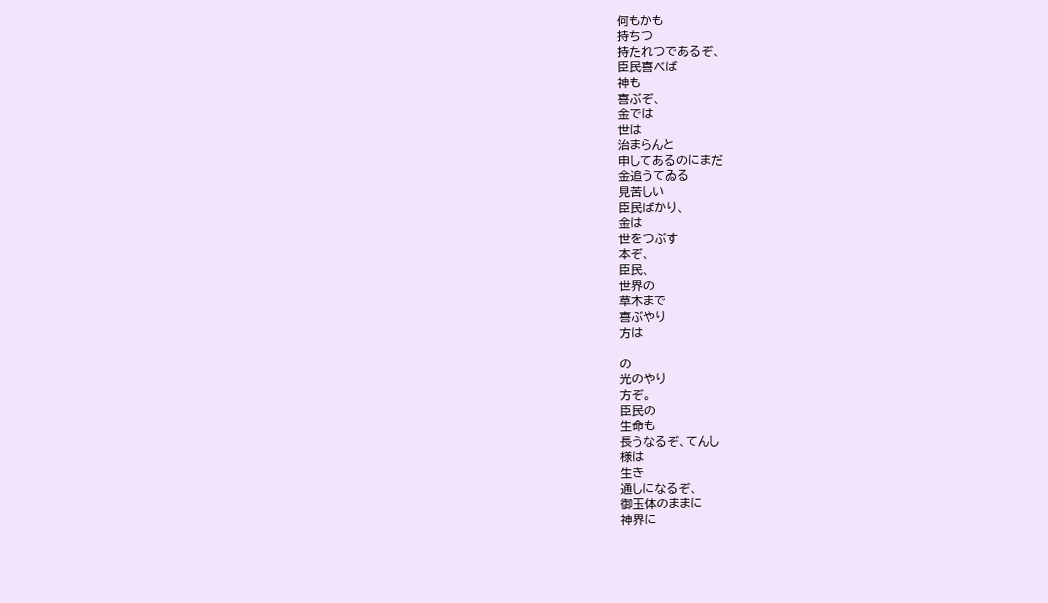何もかも
持ちつ
持たれつであるぞ、
臣民喜べば
神も
喜ぶぞ、
金では
世は
治まらんと
申してあるのにまだ
金追うてゐる
見苦しい
臣民ばかり、
金は
世をつぶす
本ぞ、
臣民、
世界の
草木まで
喜ぶやり
方は

の
光のやり
方ぞ。
臣民の
生命も
長うなるぞ、てんし
様は
生き
通しになるぞ、
御玉体のままに
神界に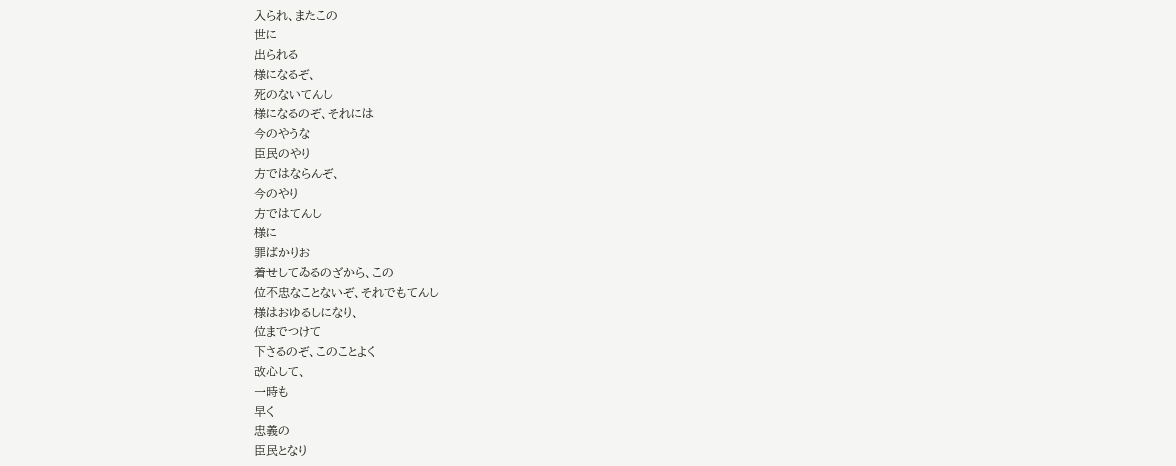入られ、またこの
世に
出られる
様になるぞ、
死のないてんし
様になるのぞ、それには
今のやうな
臣民のやり
方ではならんぞ、
今のやり
方ではてんし
様に
罪ばかりお
着せしてゐるのざから、この
位不忠なことないぞ、それでもてんし
様はおゆるしになり、
位までつけて
下さるのぞ、このことよく
改心して、
一時も
早く
忠義の
臣民となり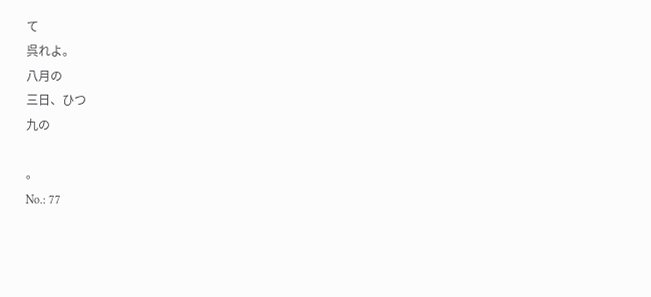て
呉れよ。
八月の
三日、ひつ
九の

。
No.: 77